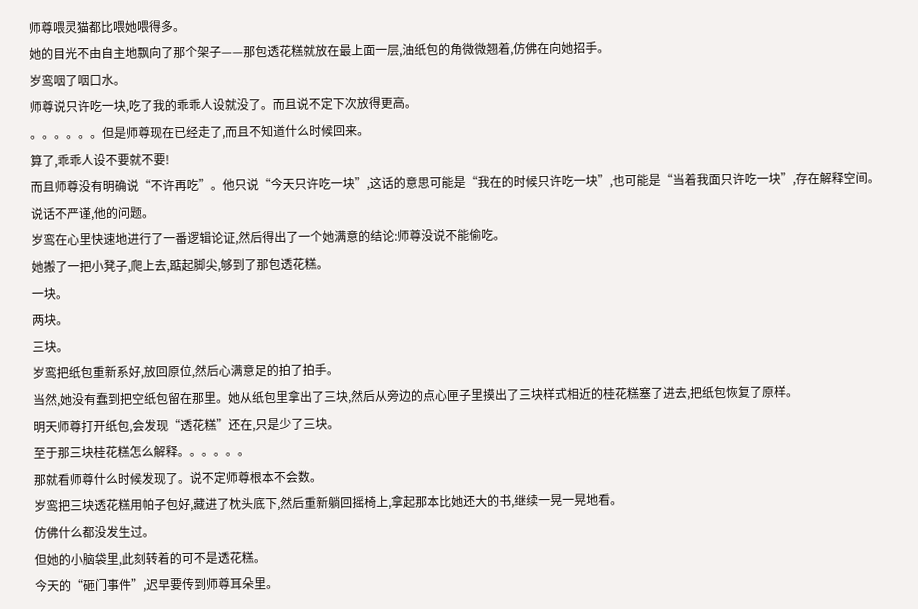师尊喂灵猫都比喂她喂得多。
她的目光不由自主地飘向了那个架子——那包透花糕就放在最上面一层,油纸包的角微微翘着,仿佛在向她招手。
岁鸾咽了咽口水。
师尊说只许吃一块,吃了我的乖乖人设就没了。而且说不定下次放得更高。
。。。。。。但是师尊现在已经走了,而且不知道什么时候回来。
算了,乖乖人设不要就不要!
而且师尊没有明确说“不许再吃”。他只说“今天只许吃一块”,这话的意思可能是“我在的时候只许吃一块”,也可能是“当着我面只许吃一块”,存在解释空间。
说话不严谨,他的问题。
岁鸾在心里快速地进行了一番逻辑论证,然后得出了一个她满意的结论:师尊没说不能偷吃。
她搬了一把小凳子,爬上去,踮起脚尖,够到了那包透花糕。
一块。
两块。
三块。
岁鸾把纸包重新系好,放回原位,然后心满意足的拍了拍手。
当然,她没有蠢到把空纸包留在那里。她从纸包里拿出了三块,然后从旁边的点心匣子里摸出了三块样式相近的桂花糕塞了进去,把纸包恢复了原样。
明天师尊打开纸包,会发现“透花糕”还在,只是少了三块。
至于那三块桂花糕怎么解释。。。。。。
那就看师尊什么时候发现了。说不定师尊根本不会数。
岁鸾把三块透花糕用帕子包好,藏进了枕头底下,然后重新躺回摇椅上,拿起那本比她还大的书,继续一晃一晃地看。
仿佛什么都没发生过。
但她的小脑袋里,此刻转着的可不是透花糕。
今天的“砸门事件”,迟早要传到师尊耳朵里。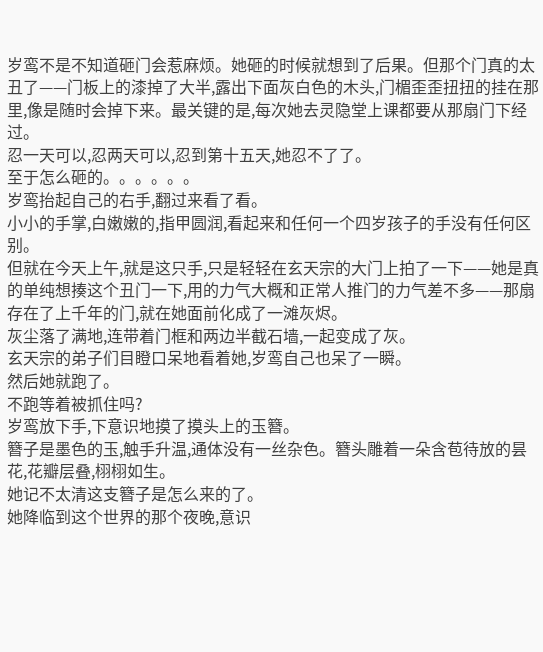岁鸾不是不知道砸门会惹麻烦。她砸的时候就想到了后果。但那个门真的太丑了——门板上的漆掉了大半,露出下面灰白色的木头,门楣歪歪扭扭的挂在那里,像是随时会掉下来。最关键的是,每次她去灵隐堂上课都要从那扇门下经过。
忍一天可以,忍两天可以,忍到第十五天,她忍不了了。
至于怎么砸的。。。。。。
岁鸾抬起自己的右手,翻过来看了看。
小小的手掌,白嫩嫩的,指甲圆润,看起来和任何一个四岁孩子的手没有任何区别。
但就在今天上午,就是这只手,只是轻轻在玄天宗的大门上拍了一下——她是真的单纯想揍这个丑门一下,用的力气大概和正常人推门的力气差不多——那扇存在了上千年的门,就在她面前化成了一滩灰烬。
灰尘落了满地,连带着门框和两边半截石墙,一起变成了灰。
玄天宗的弟子们目瞪口呆地看着她,岁鸾自己也呆了一瞬。
然后她就跑了。
不跑等着被抓住吗?
岁鸾放下手,下意识地摸了摸头上的玉簪。
簪子是墨色的玉,触手升温,通体没有一丝杂色。簪头雕着一朵含苞待放的昙花,花瓣层叠,栩栩如生。
她记不太清这支簪子是怎么来的了。
她降临到这个世界的那个夜晚,意识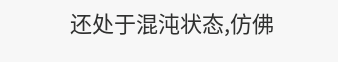还处于混沌状态,仿佛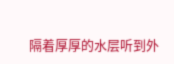隔着厚厚的水层听到外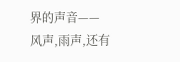界的声音——风声,雨声,还有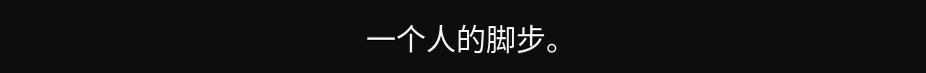一个人的脚步。